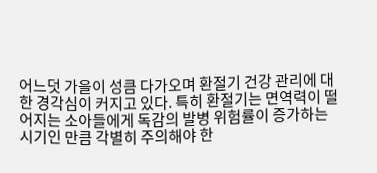어느덧 가을이 성큼 다가오며 환절기 건강 관리에 대한 경각심이 커지고 있다. 특히 환절기는 면역력이 떨어지는 소아들에게 독감의 발병 위험률이 증가하는 시기인 만큼 각별히 주의해야 한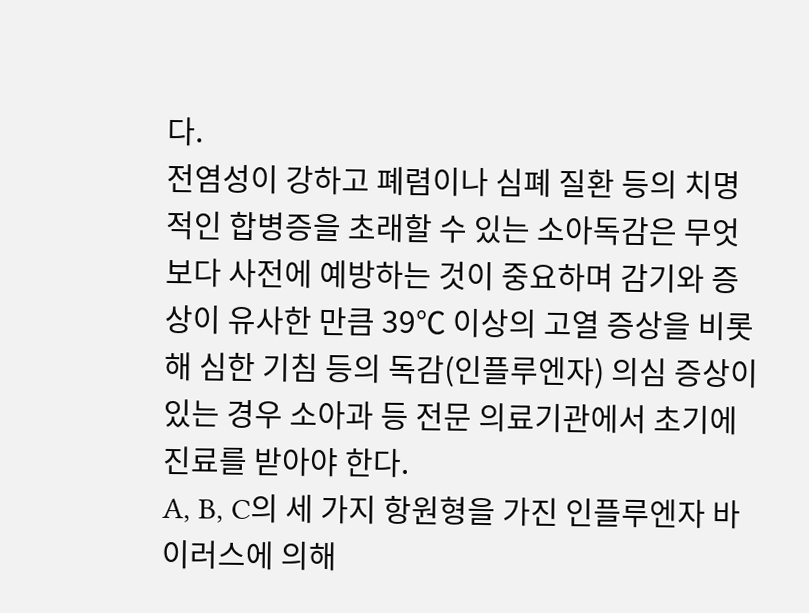다.
전염성이 강하고 폐렴이나 심폐 질환 등의 치명적인 합병증을 초래할 수 있는 소아독감은 무엇보다 사전에 예방하는 것이 중요하며 감기와 증상이 유사한 만큼 39℃ 이상의 고열 증상을 비롯해 심한 기침 등의 독감(인플루엔자) 의심 증상이 있는 경우 소아과 등 전문 의료기관에서 초기에 진료를 받아야 한다.
A, B, C의 세 가지 항원형을 가진 인플루엔자 바이러스에 의해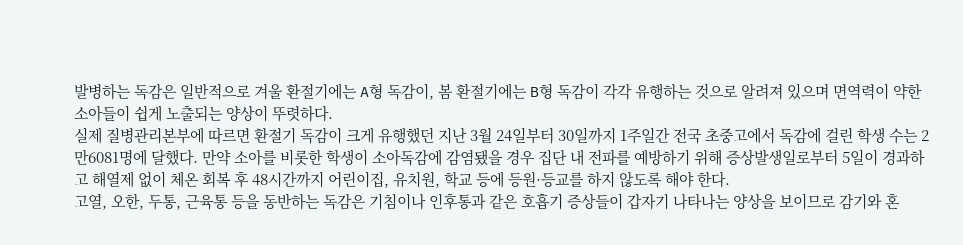발병하는 독감은 일반적으로 겨울 환절기에는 A형 독감이, 봄 환절기에는 B형 독감이 각각 유행하는 것으로 알려져 있으며 면역력이 약한 소아들이 쉽게 노출되는 양상이 뚜렷하다.
실제 질병관리본부에 따르면 환절기 독감이 크게 유행했던 지난 3월 24일부터 30일까지 1주일간 전국 초중고에서 독감에 걸린 학생 수는 2만6081명에 달했다. 만약 소아를 비롯한 학생이 소아독감에 감염됐을 경우 집단 내 전파를 예방하기 위해 증상발생일로부터 5일이 경과하고 해열제 없이 체온 회복 후 48시간까지 어린이집, 유치원, 학교 등에 등원·등교를 하지 않도록 해야 한다.
고열, 오한, 두통, 근육통 등을 동반하는 독감은 기침이나 인후통과 같은 호흡기 증상들이 갑자기 나타나는 양상을 보이므로 감기와 혼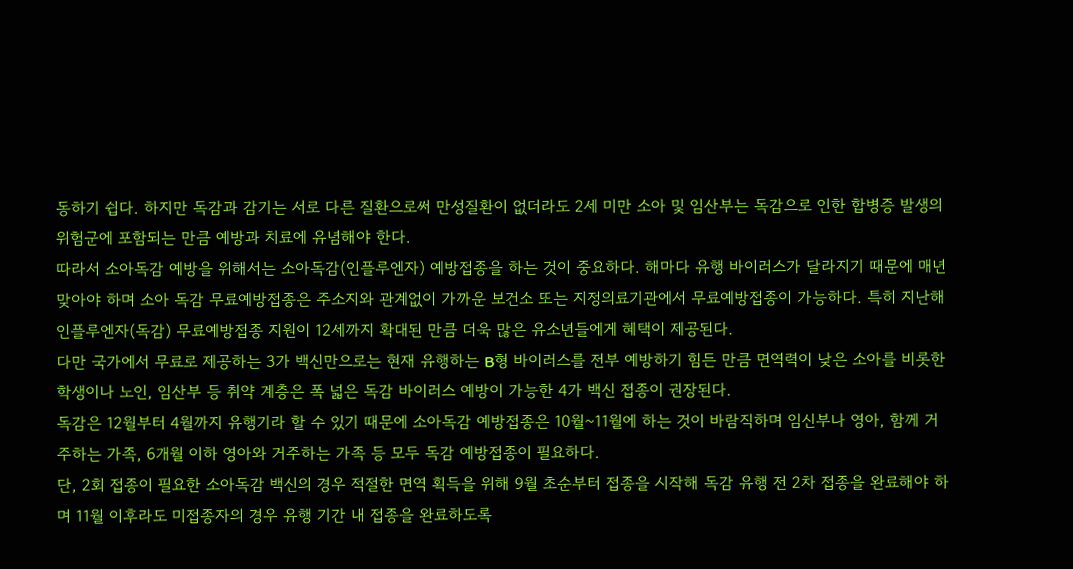동하기 쉽다. 하지만 독감과 감기는 서로 다른 질환으로써 만성질환이 없더라도 2세 미만 소아 및 임산부는 독감으로 인한 합병증 발생의 위험군에 포함되는 만큼 예방과 치료에 유념해야 한다.
따라서 소아독감 예방을 위해서는 소아독감(인플루엔자) 예방접종을 하는 것이 중요하다. 해마다 유행 바이러스가 달라지기 때문에 매년 맞아야 하며 소아 독감 무료예방접종은 주소지와 관계없이 가까운 보건소 또는 지정의료기관에서 무료예방접종이 가능하다. 특히 지난해 인플루엔자(독감) 무료예방접종 지원이 12세까지 확대된 만큼 더욱 많은 유소년들에게 혜택이 제공된다.
다만 국가에서 무료로 제공하는 3가 백신만으로는 현재 유행하는 B형 바이러스를 전부 예방하기 힘든 만큼 면역력이 낮은 소아를 비롯한 학생이나 노인, 임산부 등 취약 계층은 폭 넓은 독감 바이러스 예방이 가능한 4가 백신 접종이 권장된다.
독감은 12월부터 4월까지 유행기라 할 수 있기 때문에 소아독감 예방접종은 10월~11월에 하는 것이 바람직하며 임신부나 영아, 함께 거주하는 가족, 6개월 이하 영아와 거주하는 가족 등 모두 독감 예방접종이 필요하다.
단, 2회 접종이 필요한 소아독감 백신의 경우 적절한 면역 획득을 위해 9월 초순부터 접종을 시작해 독감 유행 전 2차 접종을 완료해야 하며 11월 이후라도 미접종자의 경우 유행 기간 내 접종을 완료하도록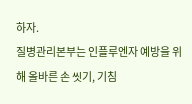하자.
질병관리본부는 인플루엔자 예방을 위해 올바른 손 씻기, 기침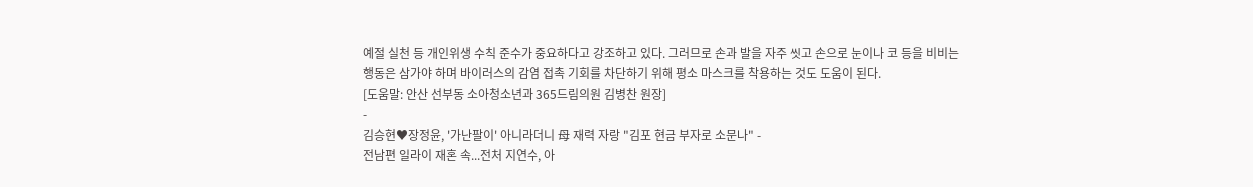예절 실천 등 개인위생 수칙 준수가 중요하다고 강조하고 있다. 그러므로 손과 발을 자주 씻고 손으로 눈이나 코 등을 비비는 행동은 삼가야 하며 바이러스의 감염 접촉 기회를 차단하기 위해 평소 마스크를 착용하는 것도 도움이 된다.
[도움말: 안산 선부동 소아청소년과 365드림의원 김병찬 원장]
-
김승현♥장정윤, '가난팔이' 아니라더니 母 재력 자랑 "김포 현금 부자로 소문나" -
전남편 일라이 재혼 속...전처 지연수, 아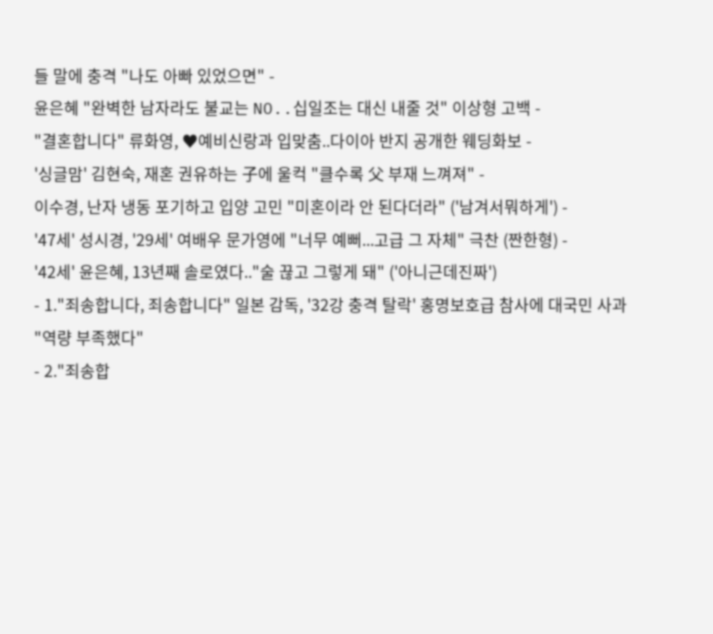들 말에 충격 "나도 아빠 있었으면" -
윤은혜 "완벽한 남자라도 불교는 NO..십일조는 대신 내줄 것" 이상형 고백 -
"결혼합니다" 류화영, ♥예비신랑과 입맞춤..다이아 반지 공개한 웨딩화보 -
'싱글맘' 김현숙, 재혼 권유하는 子에 울컥 "클수록 父 부재 느껴져" -
이수경, 난자 냉동 포기하고 입양 고민 "미혼이라 안 된다더라" ('남겨서뭐하게') -
'47세' 성시경, '29세' 여배우 문가영에 "너무 예뻐...고급 그 자체" 극찬 (짠한형) -
'42세' 윤은혜, 13년째 솔로였다.."술 끊고 그렇게 돼" ('아니근데진짜')
- 1."죄송합니다, 죄송합니다" 일본 감독, '32강 충격 탈락' 홍명보호급 참사에 대국민 사과 "역량 부족했다"
- 2."죄송합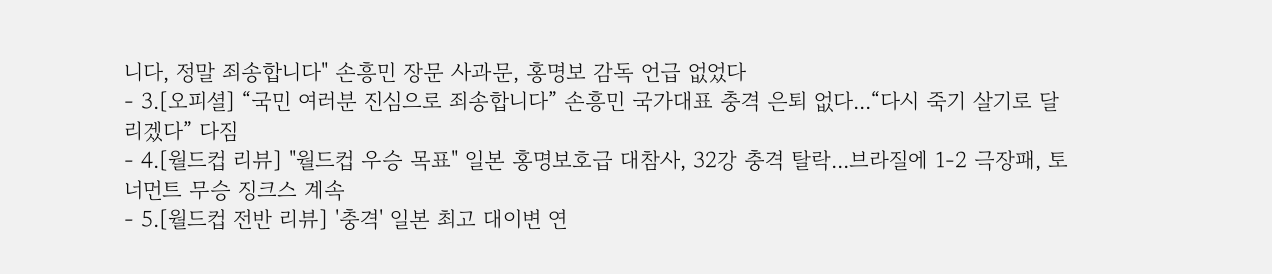니다, 정말 죄송합니다" 손흥민 장문 사과문, 홍명보 감독 언급 없었다
- 3.[오피셜] “국민 여러분 진심으로 죄송합니다” 손흥민 국가대표 충격 은퇴 없다...“다시 죽기 살기로 달리겠다” 다짐
- 4.[월드컵 리뷰] "월드컵 우승 목표" 일본 홍명보호급 대참사, 32강 충격 탈락...브라질에 1-2 극장패, 토너먼트 무승 징크스 계속
- 5.[월드컵 전반 리뷰] '충격' 일본 최고 대이변 연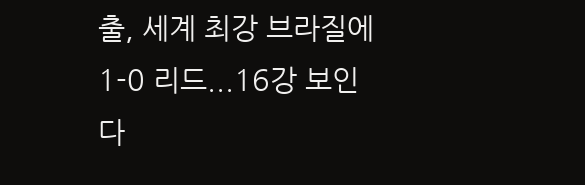출, 세계 최강 브라질에 1-0 리드...16강 보인다